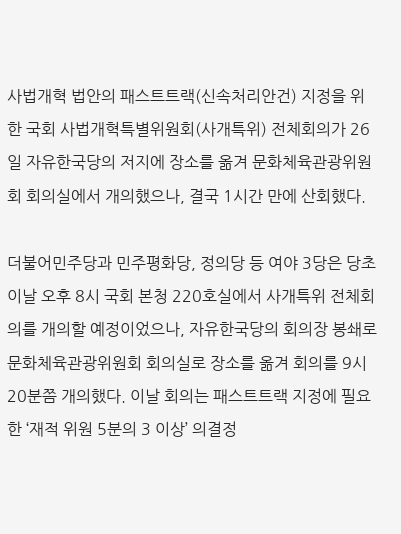사법개혁 법안의 패스트트랙(신속처리안건) 지정을 위한 국회 사법개혁특별위원회(사개특위) 전체회의가 26일 자유한국당의 저지에 장소를 옮겨 문화체육관광위원회 회의실에서 개의했으나, 결국 1시간 만에 산회했다.

더불어민주당과 민주평화당, 정의당 등 여야 3당은 당초 이날 오후 8시 국회 본청 220호실에서 사개특위 전체회의를 개의할 예정이었으나, 자유한국당의 회의장 봉쇄로 문화체육관광위원회 회의실로 장소를 옮겨 회의를 9시20분쯤 개의했다. 이날 회의는 패스트트랙 지정에 필요한 ‘재적 위원 5분의 3 이상’ 의결정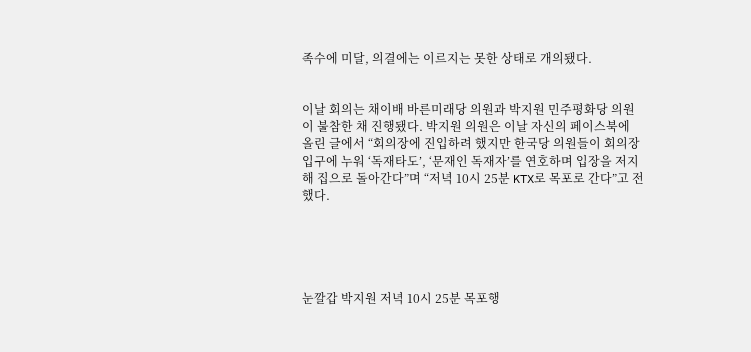족수에 미달, 의결에는 이르지는 못한 상태로 개의됐다.


이날 회의는 채이배 바른미래당 의원과 박지원 민주평화당 의원이 불참한 채 진행됐다. 박지원 의원은 이날 자신의 페이스북에 올린 글에서 “회의장에 진입하려 했지만 한국당 의원들이 회의장 입구에 누워 ‘독재타도’, ‘문재인 독재자’를 연호하며 입장을 저지해 집으로 돌아간다”며 “저녁 10시 25분 KTX로 목포로 간다”고 전했다.





눈깔갑 박지원 저녁 10시 25분 목포행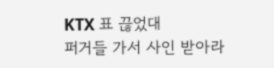KTX 표 끊었대
퍼거들 가서 사인 받아라